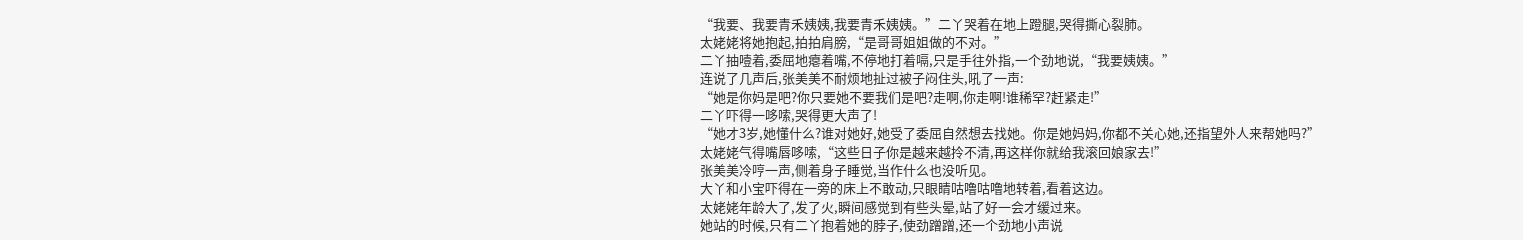“我要、我要青禾姨姨,我要青禾姨姨。”二丫哭着在地上蹬腿,哭得撕心裂肺。
太姥姥将她抱起,拍拍肩膀,“是哥哥姐姐做的不对。”
二丫抽噎着,委屈地瘪着嘴,不停地打着嗝,只是手往外指,一个劲地说,“我要姨姨。”
连说了几声后,张美美不耐烦地扯过被子闷住头,吼了一声:
“她是你妈是吧?你只要她不要我们是吧?走啊,你走啊!谁稀罕?赶紧走!”
二丫吓得一哆嗦,哭得更大声了!
“她才3岁,她懂什么?谁对她好,她受了委屈自然想去找她。你是她妈妈,你都不关心她,还指望外人来帮她吗?”
太姥姥气得嘴唇哆嗦,“这些日子你是越来越拎不清,再这样你就给我滚回娘家去!”
张美美冷哼一声,侧着身子睡觉,当作什么也没听见。
大丫和小宝吓得在一旁的床上不敢动,只眼睛咕噜咕噜地转着,看着这边。
太姥姥年龄大了,发了火,瞬间感觉到有些头晕,站了好一会才缓过来。
她站的时候,只有二丫抱着她的脖子,使劲蹭蹭,还一个劲地小声说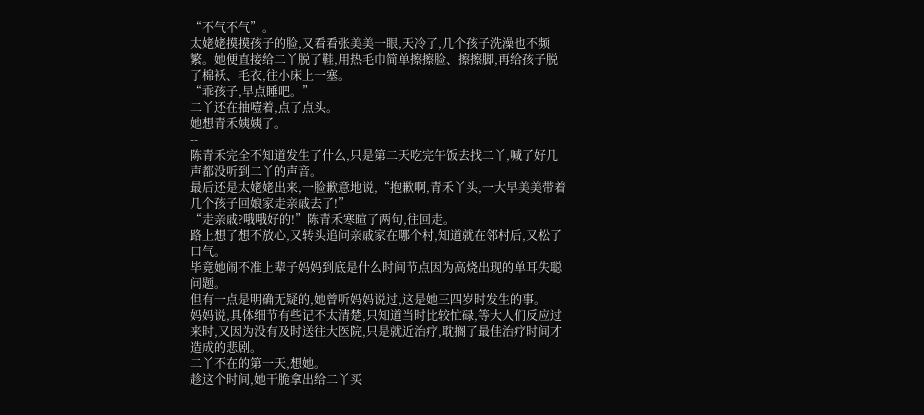“不气不气”。
太姥姥摸摸孩子的脸,又看看张美美一眼,天冷了,几个孩子洗澡也不频繁。她便直接给二丫脱了鞋,用热毛巾简单擦擦脸、擦擦脚,再给孩子脱了棉袄、毛衣,往小床上一塞。
“乖孩子,早点睡吧。”
二丫还在抽噎着,点了点头。
她想青禾姨姨了。
--
陈青禾完全不知道发生了什么,只是第二天吃完午饭去找二丫,喊了好几声都没听到二丫的声音。
最后还是太姥姥出来,一脸歉意地说,“抱歉啊,青禾丫头,一大早美美带着几个孩子回娘家走亲戚去了!”
“走亲戚?哦哦好的!”陈青禾寒暄了两句,往回走。
路上想了想不放心,又转头追问亲戚家在哪个村,知道就在邻村后,又松了口气。
毕竟她闹不准上辈子妈妈到底是什么时间节点因为高烧出现的单耳失聪问题。
但有一点是明确无疑的,她曾听妈妈说过,这是她三四岁时发生的事。
妈妈说,具体细节有些记不太清楚,只知道当时比较忙碌,等大人们反应过来时,又因为没有及时送往大医院,只是就近治疗,耽搁了最佳治疗时间才造成的悲剧。
二丫不在的第一天,想她。
趁这个时间,她干脆拿出给二丫买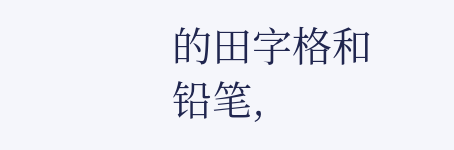的田字格和铅笔,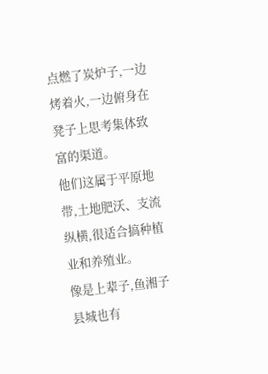点燃了炭炉子,一边烤着火,一边俯身在凳子上思考集体致富的渠道。
他们这属于平原地带,土地肥沃、支流纵横,很适合搞种植业和养殖业。
像是上辈子,鱼湘子县城也有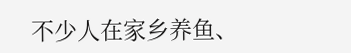不少人在家乡养鱼、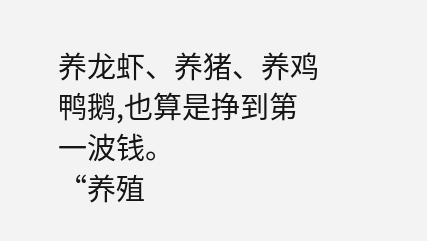养龙虾、养猪、养鸡鸭鹅,也算是挣到第一波钱。
“养殖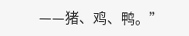——猪、鸡、鸭。”